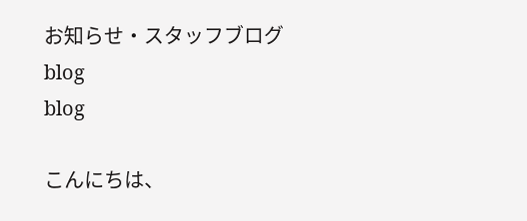お知らせ・スタッフブログ
blog
blog

こんにちは、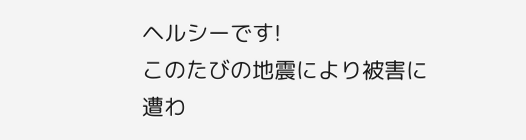ヘルシーです!
このたびの地震により被害に遭わ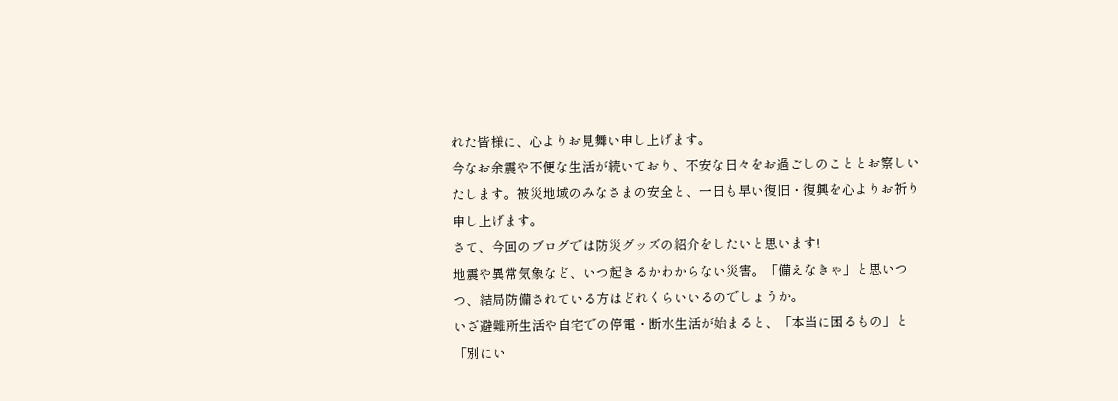れた皆様に、心よりお見舞い申し上げます。
今なお余震や不便な生活が続いており、不安な日々をお過ごしのこととお察しいたします。被災地域のみなさまの安全と、一日も早い復旧・復興を心よりお祈り申し上げます。
さて、今回のブログでは防災グッズの紹介をしたいと思います!
地震や異常気象など、いつ起きるかわからない災害。「備えなきゃ」と思いつつ、結局防備されている方はどれくらいいるのでしょうか。
いざ避難所生活や自宅での停電・断水生活が始まると、「本当に困るもの」と「別にい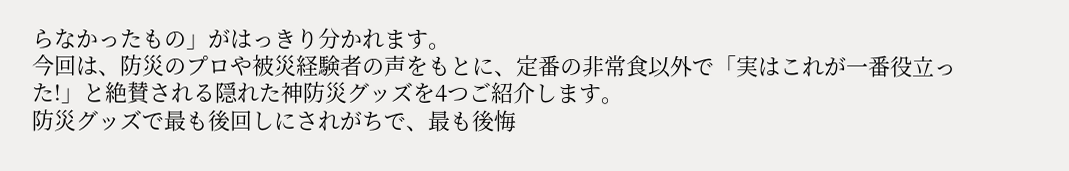らなかったもの」がはっきり分かれます。
今回は、防災のプロや被災経験者の声をもとに、定番の非常食以外で「実はこれが一番役立った!」と絶賛される隠れた神防災グッズを4つご紹介します。
防災グッズで最も後回しにされがちで、最も後悔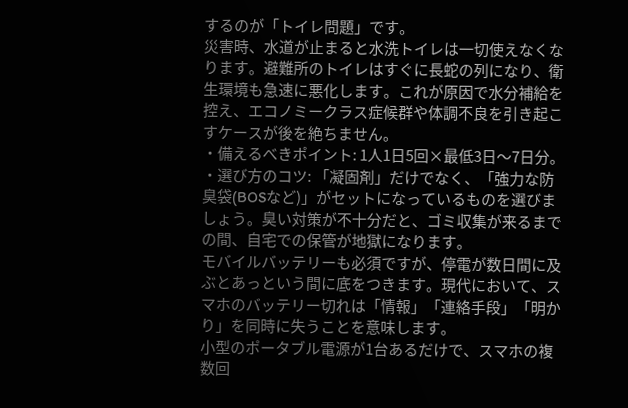するのが「トイレ問題」です。
災害時、水道が止まると水洗トイレは一切使えなくなります。避難所のトイレはすぐに長蛇の列になり、衛生環境も急速に悪化します。これが原因で水分補給を控え、エコノミークラス症候群や体調不良を引き起こすケースが後を絶ちません。
・備えるべきポイント: 1人1日5回×最低3日〜7日分。
・選び方のコツ: 「凝固剤」だけでなく、「強力な防臭袋(BOSなど)」がセットになっているものを選びましょう。臭い対策が不十分だと、ゴミ収集が来るまでの間、自宅での保管が地獄になります。
モバイルバッテリーも必須ですが、停電が数日間に及ぶとあっという間に底をつきます。現代において、スマホのバッテリー切れは「情報」「連絡手段」「明かり」を同時に失うことを意味します。
小型のポータブル電源が1台あるだけで、スマホの複数回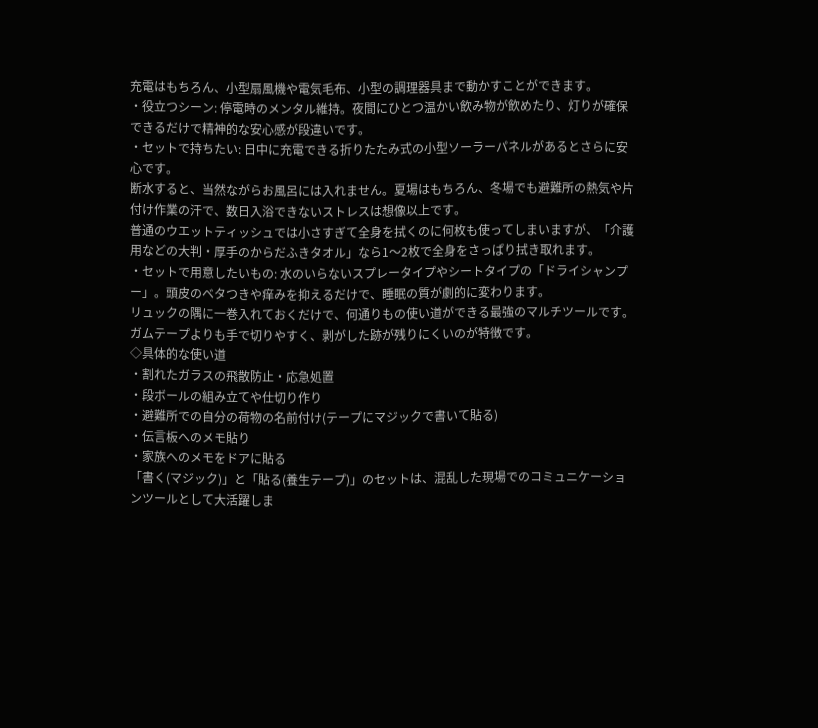充電はもちろん、小型扇風機や電気毛布、小型の調理器具まで動かすことができます。
・役立つシーン: 停電時のメンタル維持。夜間にひとつ温かい飲み物が飲めたり、灯りが確保できるだけで精神的な安心感が段違いです。
・セットで持ちたい: 日中に充電できる折りたたみ式の小型ソーラーパネルがあるとさらに安心です。
断水すると、当然ながらお風呂には入れません。夏場はもちろん、冬場でも避難所の熱気や片付け作業の汗で、数日入浴できないストレスは想像以上です。
普通のウエットティッシュでは小さすぎて全身を拭くのに何枚も使ってしまいますが、「介護用などの大判・厚手のからだふきタオル」なら1〜2枚で全身をさっぱり拭き取れます。
・セットで用意したいもの: 水のいらないスプレータイプやシートタイプの「ドライシャンプー」。頭皮のベタつきや痒みを抑えるだけで、睡眠の質が劇的に変わります。
リュックの隅に一巻入れておくだけで、何通りもの使い道ができる最強のマルチツールです。ガムテープよりも手で切りやすく、剥がした跡が残りにくいのが特徴です。
◇具体的な使い道
・割れたガラスの飛散防止・応急処置
・段ボールの組み立てや仕切り作り
・避難所での自分の荷物の名前付け(テープにマジックで書いて貼る)
・伝言板へのメモ貼り
・家族へのメモをドアに貼る
「書く(マジック)」と「貼る(養生テープ)」のセットは、混乱した現場でのコミュニケーションツールとして大活躍しま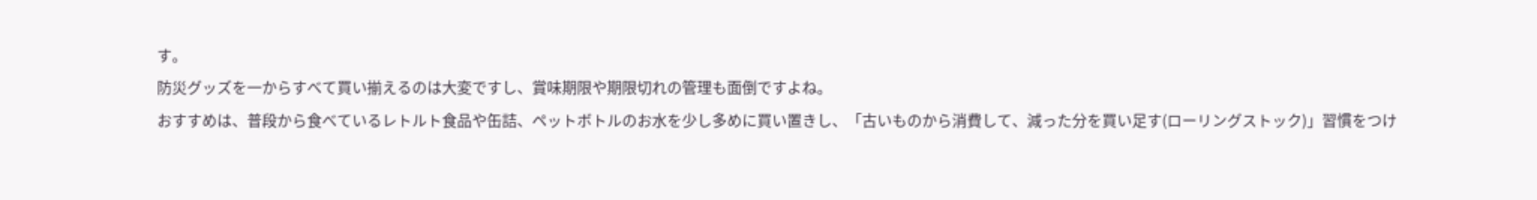す。
防災グッズを一からすべて買い揃えるのは大変ですし、賞味期限や期限切れの管理も面倒ですよね。
おすすめは、普段から食べているレトルト食品や缶詰、ペットボトルのお水を少し多めに買い置きし、「古いものから消費して、減った分を買い足す(ローリングストック)」習慣をつけ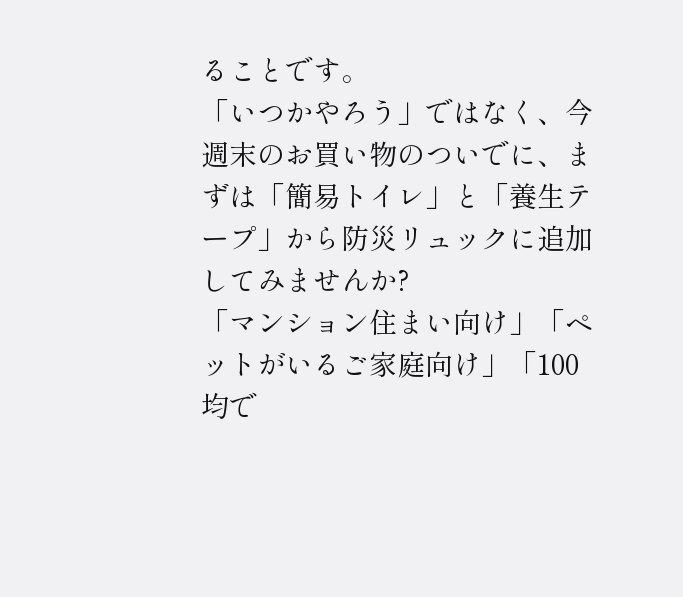ることです。
「いつかやろう」ではなく、今週末のお買い物のついでに、まずは「簡易トイレ」と「養生テープ」から防災リュックに追加してみませんか?
「マンション住まい向け」「ペットがいるご家庭向け」「100均で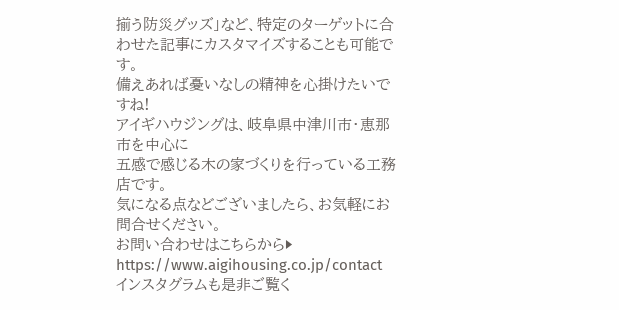揃う防災グッズ」など、特定のターゲットに合わせた記事にカスタマイズすることも可能です。
備えあれば憂いなしの精神を心掛けたいですね!
アイギハウジングは、岐阜県中津川市・恵那市を中心に
五感で感じる木の家づくりを行っている工務店です。
気になる点などございましたら、お気軽にお問合せください。
お問い合わせはこちらから▶ https://www.aigihousing.co.jp/contact
インスタグラムも是非ご覧く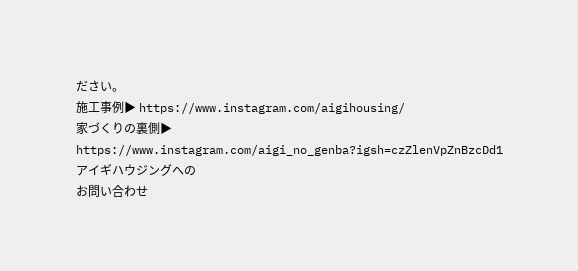ださい。
施工事例▶ https://www.instagram.com/aigihousing/
家づくりの裏側▶ https://www.instagram.com/aigi_no_genba?igsh=czZlenVpZnBzcDd1
アイギハウジングへの
お問い合わせ